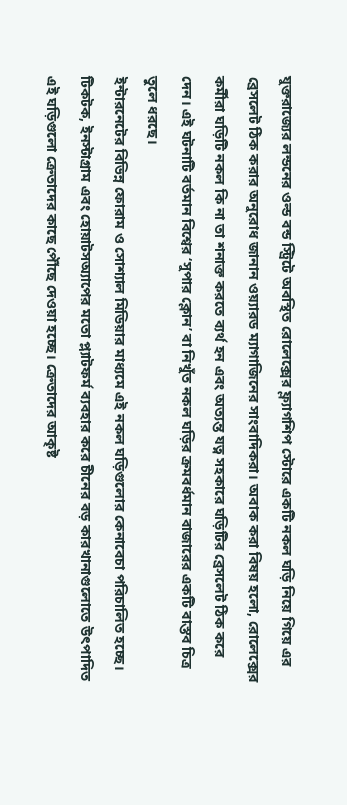যুক্তরাজ্যের লন্ডনের ওল্ড বন্ড স্ট্রিটে অবস্থিত রোলেক্সের ফ্ল্যাগশিপ স্টোরে একটি নকল ঘড়ি নিয়ে গিয়ে এর ব্রেসলেট ঠিক করার অনুরোধ জানান ওয়্যারড ম্যাগাজিনের সাংবাদিকরা। অবাক করা বিষয় হলো, রোলেক্সের কর্মীরা ঘড়িটি নকল কি না তা শনাক্ত করতে ব্যর্থ হন এবং অত্যন্ত যত্ন সহকারে ঘড়িটির ব্রেসলেট ঠিক করে দেন। এই ঘটনাটি বর্তমান বিশ্বের ‘সুপার ক্লোন’ বা নিখুঁত নকল ঘড়ির ক্রমবর্ধমান বাজারের একটি বাস্তব চিত্র তুলে ধরছে।
ইন্টারনেটের বিভিন্ন ফোরাম ও সোশ্যাল মিডিয়ার মাধ্যমে এই নকল ঘড়িগুলোর কেনাবেচা পরিচালিত হচ্ছে। টিকটক, ইনস্টাগ্রাম এবং হোয়াটসঅ্যাপের মতো প্ল্যাটফর্ম ব্যবহার করে চীনের বড় কারখানাগুলোতে উৎপাদিত এই ঘড়িগুলো ক্রেতাদের কাছে পৌঁছে দেওয়া হচ্ছে। ক্রেতাদের আকৃষ্ট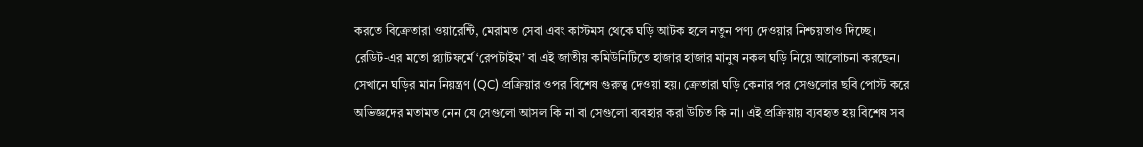করতে বিক্রেতারা ওয়ারেন্টি, মেরামত সেবা এবং কাস্টমস থেকে ঘড়ি আটক হলে নতুন পণ্য দেওয়ার নিশ্চয়তাও দিচ্ছে।
রেডিট-এর মতো প্ল্যাটফর্মে ‘রেপটাইম’ বা এই জাতীয় কমিউনিটিতে হাজার হাজার মানুষ নকল ঘড়ি নিয়ে আলোচনা করছেন। সেখানে ঘড়ির মান নিয়ন্ত্রণ (QC) প্রক্রিয়ার ওপর বিশেষ গুরুত্ব দেওয়া হয়। ক্রেতারা ঘড়ি কেনার পর সেগুলোর ছবি পোস্ট করে অভিজ্ঞদের মতামত নেন যে সেগুলো আসল কি না বা সেগুলো ব্যবহার করা উচিত কি না। এই প্রক্রিয়ায় ব্যবহৃত হয় বিশেষ সব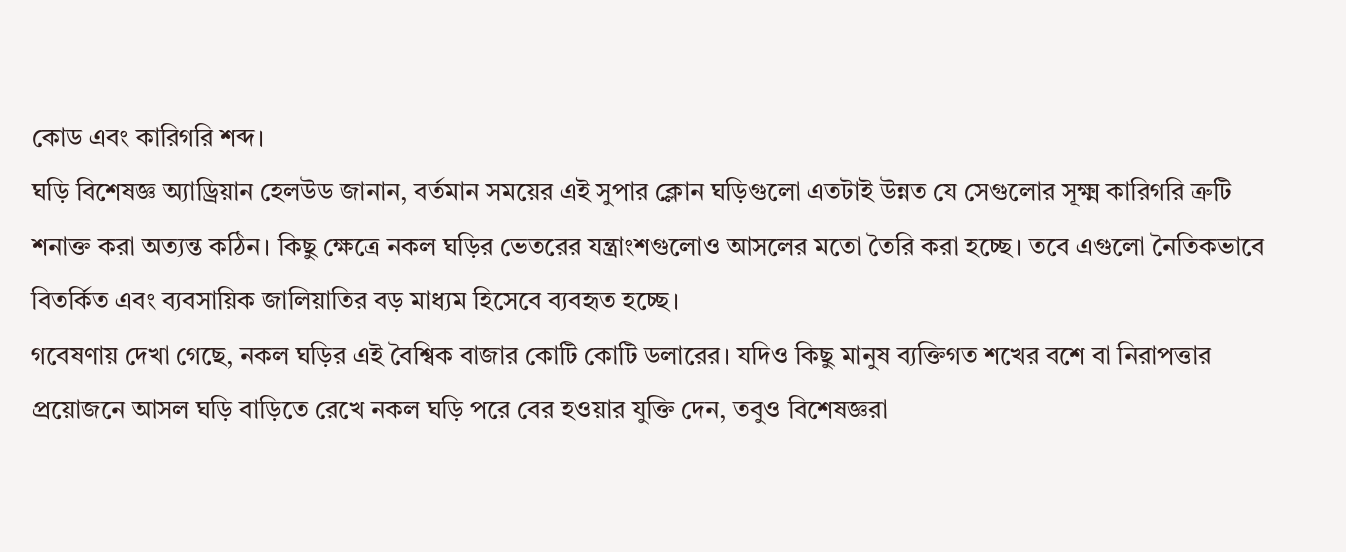কোড এবং কারিগরি শব্দ।
ঘড়ি বিশেষজ্ঞ অ্যাড্রিয়ান হেলউড জানান, বর্তমান সময়ের এই সুপার ক্লোন ঘড়িগুলো এতটাই উন্নত যে সেগুলোর সূক্ষ্ম কারিগরি ত্রুটি শনাক্ত করা অত্যন্ত কঠিন। কিছু ক্ষেত্রে নকল ঘড়ির ভেতরের যন্ত্রাংশগুলোও আসলের মতো তৈরি করা হচ্ছে। তবে এগুলো নৈতিকভাবে বিতর্কিত এবং ব্যবসায়িক জালিয়াতির বড় মাধ্যম হিসেবে ব্যবহৃত হচ্ছে।
গবেষণায় দেখা গেছে, নকল ঘড়ির এই বৈশ্বিক বাজার কোটি কোটি ডলারের। যদিও কিছু মানুষ ব্যক্তিগত শখের বশে বা নিরাপত্তার প্রয়োজনে আসল ঘড়ি বাড়িতে রেখে নকল ঘড়ি পরে বের হওয়ার যুক্তি দেন, তবুও বিশেষজ্ঞরা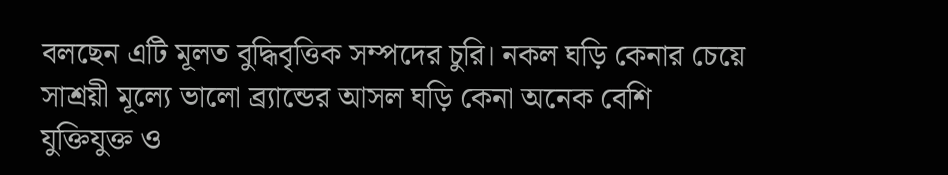বলছেন এটি মূলত বুদ্ধিবৃত্তিক সম্পদের চুরি। নকল ঘড়ি কেনার চেয়ে সাশ্রয়ী মূল্যে ভালো ব্র্যান্ডের আসল ঘড়ি কেনা অনেক বেশি যুক্তিযুক্ত ও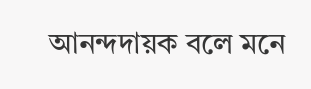আনন্দদায়ক বলে মনে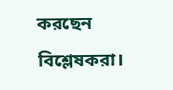করছেন বিশ্লেষকরা।